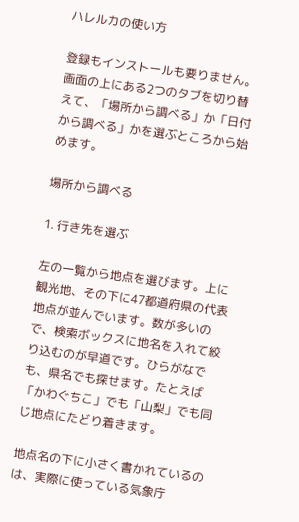ハレルカの使い方

登録もインストールも要りません。画面の上にある2つのタブを切り替えて、「場所から調べる」か「日付から調べる」かを選ぶところから始めます。

場所から調べる

1. 行き先を選ぶ

左の一覧から地点を選びます。上に観光地、その下に47都道府県の代表地点が並んでいます。数が多いので、検索ボックスに地名を入れて絞り込むのが早道です。ひらがなでも、県名でも探せます。たとえば「かわぐちこ」でも「山梨」でも同じ地点にたどり着きます。

地点名の下に小さく書かれているのは、実際に使っている気象庁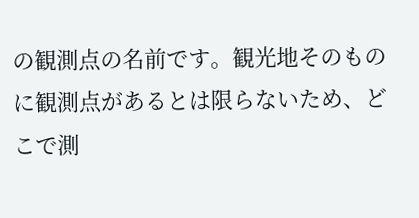の観測点の名前です。観光地そのものに観測点があるとは限らないため、どこで測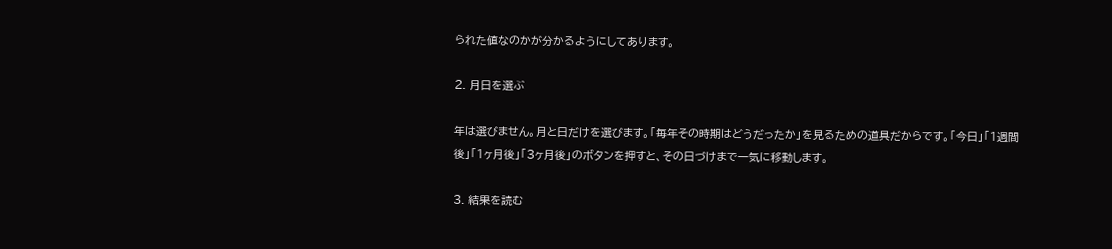られた値なのかが分かるようにしてあります。

2. 月日を選ぶ

年は選びません。月と日だけを選びます。「毎年その時期はどうだったか」を見るための道具だからです。「今日」「1週間後」「1ヶ月後」「3ヶ月後」のボタンを押すと、その日づけまで一気に移動します。

3. 結果を読む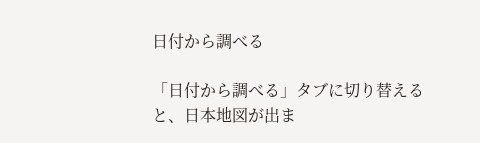日付から調べる

「日付から調べる」タブに切り替えると、日本地図が出ま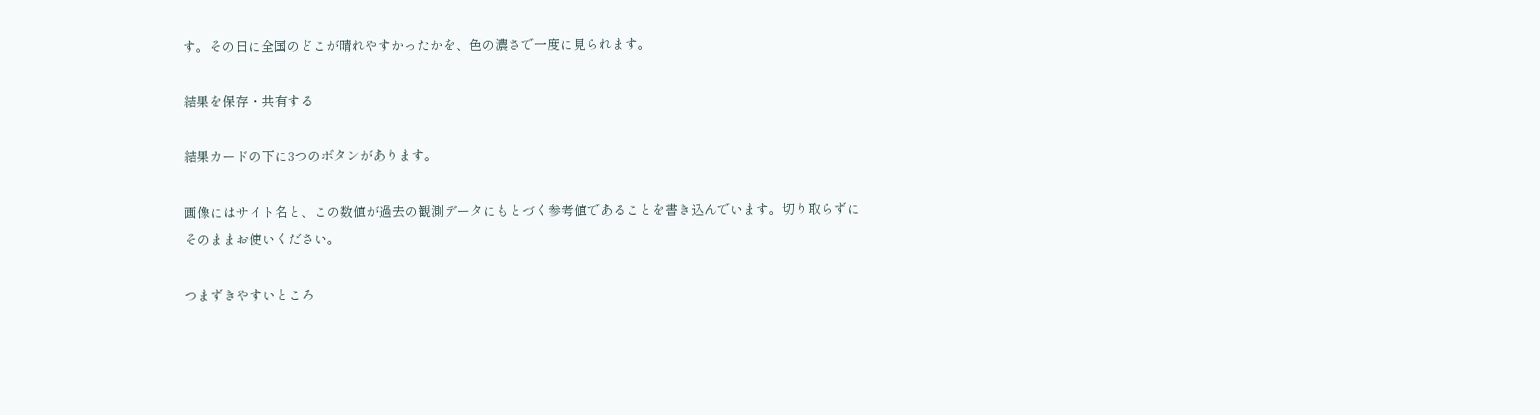す。その日に全国のどこが晴れやすかったかを、色の濃さで一度に見られます。

結果を保存・共有する

結果カードの下に3つのボタンがあります。

画像にはサイト名と、この数値が過去の観測データにもとづく参考値であることを書き込んでいます。切り取らずにそのままお使いください。

つまずきやすいところ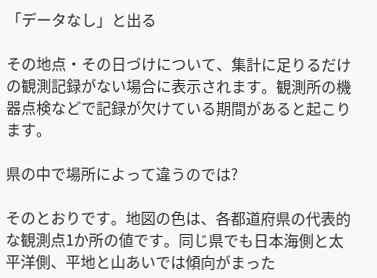「データなし」と出る

その地点・その日づけについて、集計に足りるだけの観測記録がない場合に表示されます。観測所の機器点検などで記録が欠けている期間があると起こります。

県の中で場所によって違うのでは?

そのとおりです。地図の色は、各都道府県の代表的な観測点1か所の値です。同じ県でも日本海側と太平洋側、平地と山あいでは傾向がまった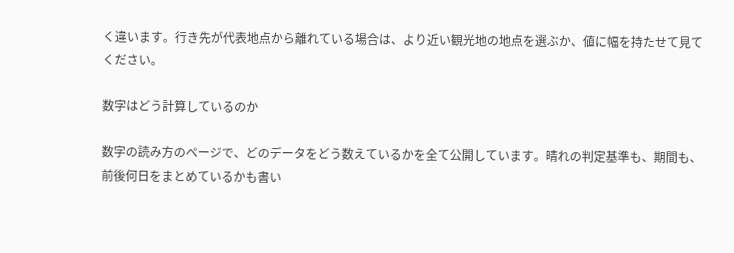く違います。行き先が代表地点から離れている場合は、より近い観光地の地点を選ぶか、値に幅を持たせて見てください。

数字はどう計算しているのか

数字の読み方のページで、どのデータをどう数えているかを全て公開しています。晴れの判定基準も、期間も、前後何日をまとめているかも書い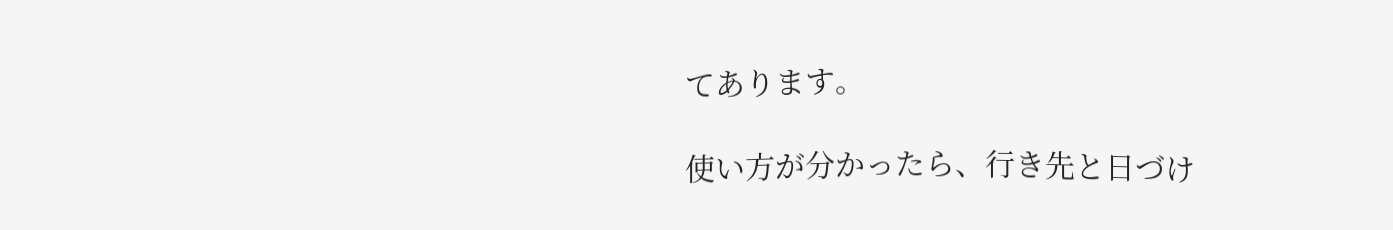てあります。

使い方が分かったら、行き先と日づけ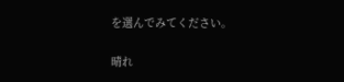を選んでみてください。

晴れ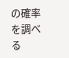の確率を調べる